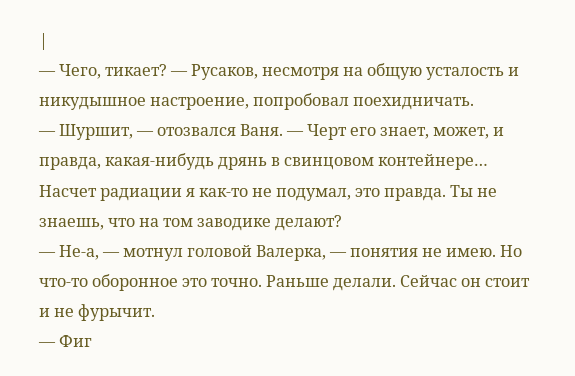|
— Чего, тикает? — Русаков, несмотря на общую усталость и никудышное настроение, попробовал поехидничать.
— Шуршит, — отозвался Ваня. — Черт его знает, может, и правда, какая-нибудь дрянь в свинцовом контейнере… Насчет радиации я как-то не подумал, это правда. Ты не знаешь, что на том заводике делают?
— Не-а, — мотнул головой Валерка, — понятия не имею. Но что-то оборонное это точно. Раньше делали. Сейчас он стоит и не фурычит.
— Фиг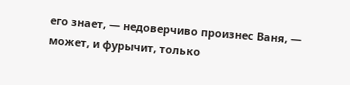его знает, — недоверчиво произнес Ваня, — может, и фурычит, только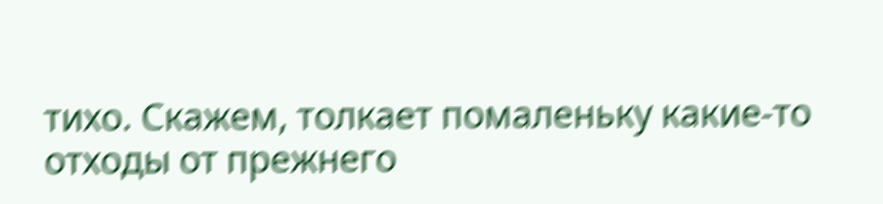тихо. Скажем, толкает помаленьку какие-то отходы от прежнего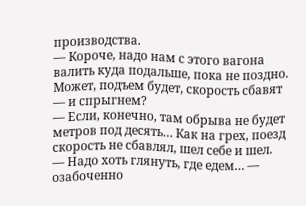производства.
— Короче, надо нам с этого вагона валить куда подальше, пока не поздно. Может, подъем будет, скорость сбавят — и спрыгнем?
— Если, конечно, там обрыва не будет метров под десять… Как на грех, поезд скорость не сбавлял, шел себе и шел.
— Надо хоть глянуть, где едем… — озабоченно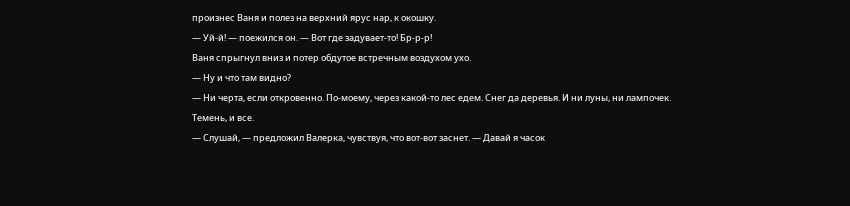произнес Ваня и полез на верхний ярус нар, к окошку.
— Уй-й! — поежился он. — Вот где задувает-то! Бр-р-р!
Ваня спрыгнул вниз и потер обдутое встречным воздухом ухо.
— Ну и что там видно?
— Ни черта, если откровенно. По-моему, через какой-то лес едем. Снег да деревья. И ни луны, ни лампочек. Темень, и все.
— Слушай, — предложил Валерка, чувствуя, что вот-вот заснет. — Давай я часок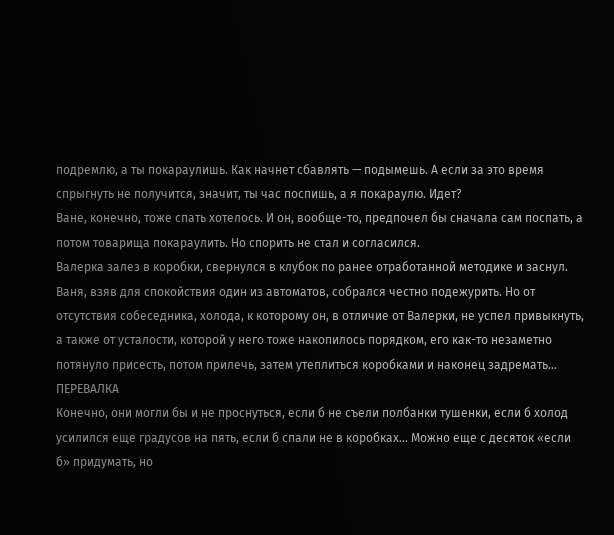подремлю, а ты покараулишь. Как начнет сбавлять — подымешь. А если за это время спрыгнуть не получится, значит, ты час поспишь, а я покараулю. Идет?
Ване, конечно, тоже спать хотелось. И он, вообще-то, предпочел бы сначала сам поспать, а потом товарища покараулить. Но спорить не стал и согласился.
Валерка залез в коробки, свернулся в клубок по ранее отработанной методике и заснул.
Ваня, взяв для спокойствия один из автоматов, собрался честно подежурить. Но от отсутствия собеседника, холода, к которому он, в отличие от Валерки, не успел привыкнуть, а также от усталости, которой у него тоже накопилось порядком, его как-то незаметно потянуло присесть, потом прилечь, затем утеплиться коробками и наконец задремать…
ПЕРЕВАЛКА
Конечно, они могли бы и не проснуться, если б не съели полбанки тушенки, если б холод усилился еще градусов на пять, если б спали не в коробках… Можно еще с десяток «если б» придумать, но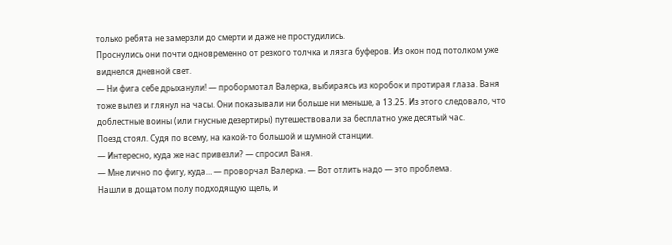только ребята не замерзли до смерти и даже не простудились.
Проснулись они почти одновременно от резкого толчка и лязга буферов. Из окон под потолком уже виднелся дневной свет.
— Ни фига себе дрыханули! — пробормотал Валерка, выбираясь из коробок и протирая глаза. Ваня тоже вылез и глянул на часы. Они показывали ни больше ни меньше, а 13.25. Из этого следовало, что доблестные воины (или гнусные дезертиры) путешествовали за бесплатно уже десятый час.
Поезд стоял. Судя по всему, на какой-то большой и шумной станции.
— Интересно, куда же нас привезли? — спросил Ваня.
— Мне лично по фигу, куда… — проворчал Валерка. — Вот отлить надо — это проблема.
Нашли в дощатом полу подходящую щель, и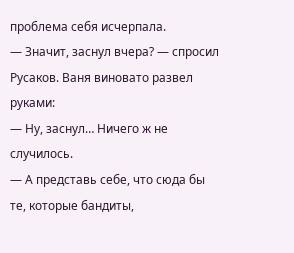проблема себя исчерпала.
— Значит, заснул вчера? — спросил Русаков. Ваня виновато развел руками:
— Ну, заснул… Ничего ж не случилось.
— А представь себе, что сюда бы те, которые бандиты,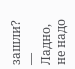зашли?
— Ладно, не надо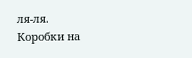ля-ля. Коробки на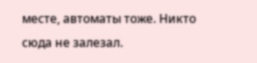месте, автоматы тоже. Никто сюда не залезал.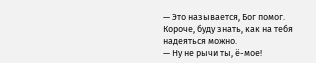— Это называется, Бог помог. Короче, буду знать, как на тебя надеяться можно.
— Ну не рычи ты, ё-мое!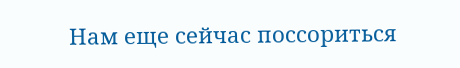Нам еще сейчас поссориться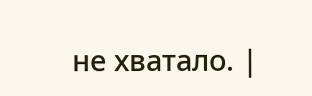не хватало. |